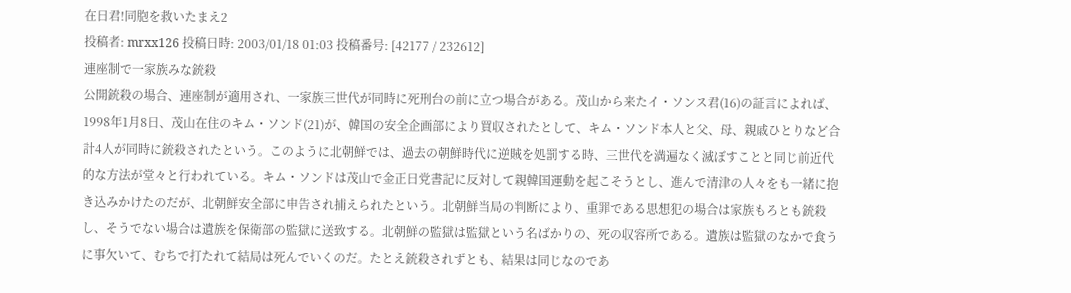在日君!同胞を救いたまえ2
投稿者: mrxx126 投稿日時: 2003/01/18 01:03 投稿番号: [42177 / 232612]
連座制で一家族みな銃殺
公開銃殺の場合、連座制が適用され、一家族三世代が同時に死刑台の前に立つ場合がある。茂山から来たイ・ソンス君(16)の証言によれば、1998年1月8日、茂山在住のキム・ソンド(21)が、韓国の安全企画部により買収されたとして、キム・ソンド本人と父、母、親戚ひとりなど合計4人が同時に銃殺されたという。このように北朝鮮では、過去の朝鮮時代に逆賊を処罰する時、三世代を満遍なく滅ぼすことと同じ前近代的な方法が堂々と行われている。キム・ソンドは茂山で金正日党書記に反対して親韓国運動を起こそうとし、進んで清津の人々をも一緒に抱き込みかけたのだが、北朝鮮安全部に申告され捕えられたという。北朝鮮当局の判断により、重罪である思想犯の場合は家族もろとも銃殺し、そうでない場合は遺族を保衛部の監獄に送致する。北朝鮮の監獄は監獄という名ばかりの、死の収容所である。遺族は監獄のなかで食うに事欠いて、むちで打たれて結局は死んでいくのだ。たとえ銃殺されずとも、結果は同じなのであ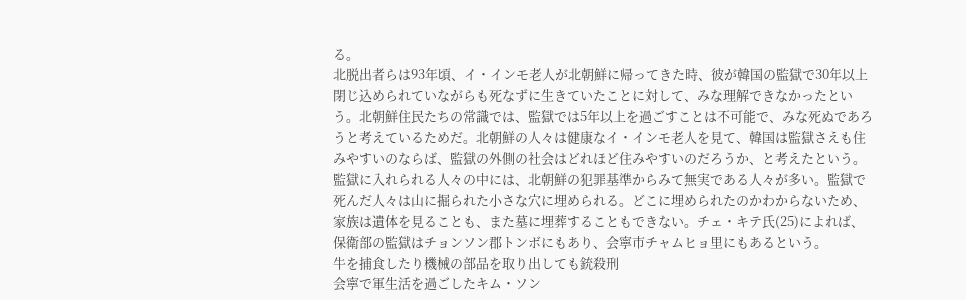る。
北脱出者らは93年頃、イ・インモ老人が北朝鮮に帰ってきた時、彼が韓国の監獄で30年以上閉じ込められていながらも死なずに生きていたことに対して、みな理解できなかったという。北朝鮮住民たちの常識では、監獄では5年以上を過ごすことは不可能で、みな死ぬであろうと考えているためだ。北朝鮮の人々は健康なイ・インモ老人を見て、韓国は監獄さえも住みやすいのならば、監獄の外側の社会はどれほど住みやすいのだろうか、と考えたという。監獄に入れられる人々の中には、北朝鮮の犯罪基準からみて無実である人々が多い。監獄で死んだ人々は山に掘られた小さな穴に埋められる。どこに埋められたのかわからないため、家族は遺体を見ることも、また墓に埋葬することもできない。チェ・キテ氏(25)によれば、保衛部の監獄はチョンソン郡トンボにもあり、会寧市チャムヒョ里にもあるという。
牛を捕食したり機械の部品を取り出しても銃殺刑
会寧で軍生活を過ごしたキム・ソン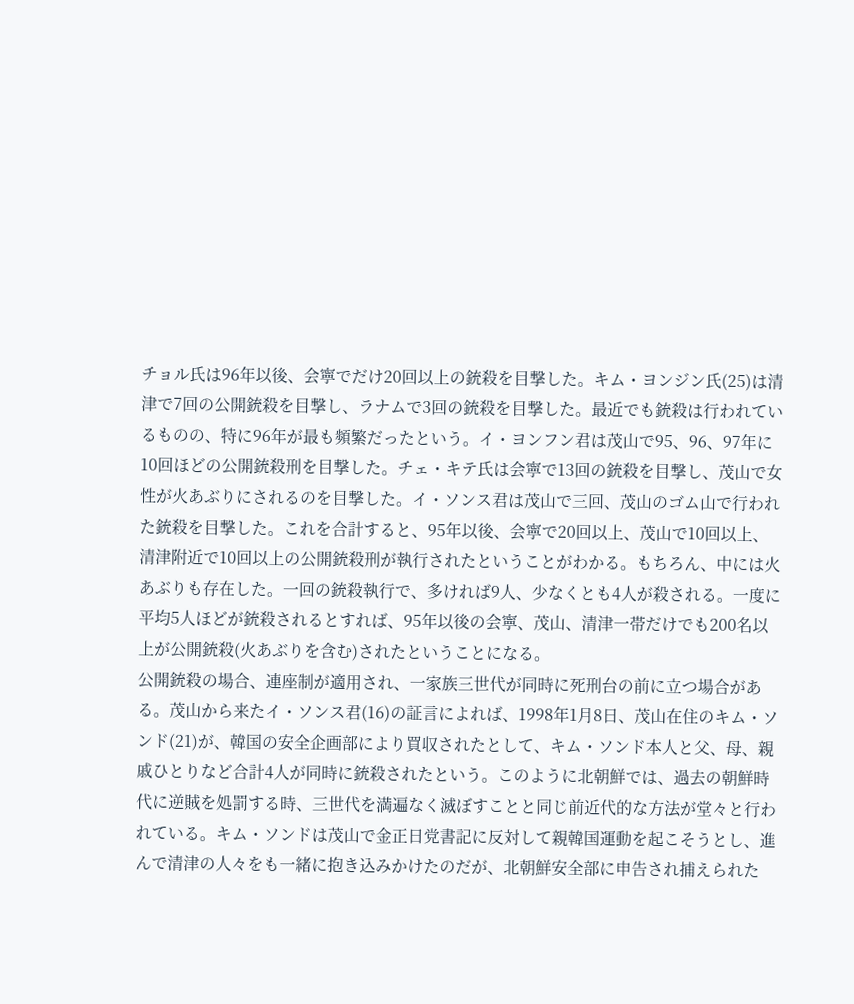チョル氏は96年以後、会寧でだけ20回以上の銃殺を目撃した。キム・ヨンジン氏(25)は清津で7回の公開銃殺を目撃し、ラナムで3回の銃殺を目撃した。最近でも銃殺は行われているものの、特に96年が最も頻繁だったという。イ・ヨンフン君は茂山で95、96、97年に10回ほどの公開銃殺刑を目撃した。チェ・キテ氏は会寧で13回の銃殺を目撃し、茂山で女性が火あぶりにされるのを目撃した。イ・ソンス君は茂山で三回、茂山のゴム山で行われた銃殺を目撃した。これを合計すると、95年以後、会寧で20回以上、茂山で10回以上、清津附近で10回以上の公開銃殺刑が執行されたということがわかる。もちろん、中には火あぶりも存在した。一回の銃殺執行で、多ければ9人、少なくとも4人が殺される。一度に平均5人ほどが銃殺されるとすれば、95年以後の会寧、茂山、清津一帯だけでも200名以上が公開銃殺(火あぶりを含む)されたということになる。
公開銃殺の場合、連座制が適用され、一家族三世代が同時に死刑台の前に立つ場合がある。茂山から来たイ・ソンス君(16)の証言によれば、1998年1月8日、茂山在住のキム・ソンド(21)が、韓国の安全企画部により買収されたとして、キム・ソンド本人と父、母、親戚ひとりなど合計4人が同時に銃殺されたという。このように北朝鮮では、過去の朝鮮時代に逆賊を処罰する時、三世代を満遍なく滅ぼすことと同じ前近代的な方法が堂々と行われている。キム・ソンドは茂山で金正日党書記に反対して親韓国運動を起こそうとし、進んで清津の人々をも一緒に抱き込みかけたのだが、北朝鮮安全部に申告され捕えられた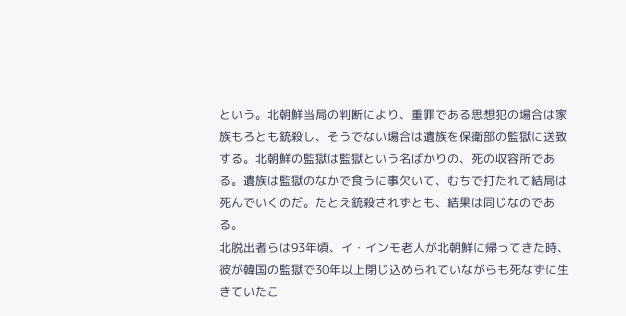という。北朝鮮当局の判断により、重罪である思想犯の場合は家族もろとも銃殺し、そうでない場合は遺族を保衛部の監獄に送致する。北朝鮮の監獄は監獄という名ばかりの、死の収容所である。遺族は監獄のなかで食うに事欠いて、むちで打たれて結局は死んでいくのだ。たとえ銃殺されずとも、結果は同じなのである。
北脱出者らは93年頃、イ・インモ老人が北朝鮮に帰ってきた時、彼が韓国の監獄で30年以上閉じ込められていながらも死なずに生きていたこ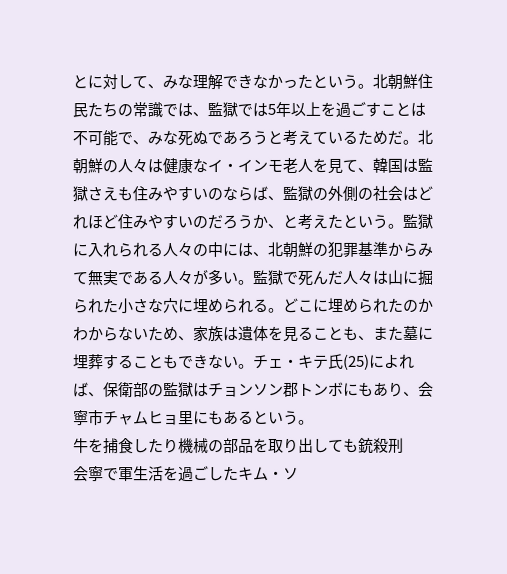とに対して、みな理解できなかったという。北朝鮮住民たちの常識では、監獄では5年以上を過ごすことは不可能で、みな死ぬであろうと考えているためだ。北朝鮮の人々は健康なイ・インモ老人を見て、韓国は監獄さえも住みやすいのならば、監獄の外側の社会はどれほど住みやすいのだろうか、と考えたという。監獄に入れられる人々の中には、北朝鮮の犯罪基準からみて無実である人々が多い。監獄で死んだ人々は山に掘られた小さな穴に埋められる。どこに埋められたのかわからないため、家族は遺体を見ることも、また墓に埋葬することもできない。チェ・キテ氏(25)によれば、保衛部の監獄はチョンソン郡トンボにもあり、会寧市チャムヒョ里にもあるという。
牛を捕食したり機械の部品を取り出しても銃殺刑
会寧で軍生活を過ごしたキム・ソ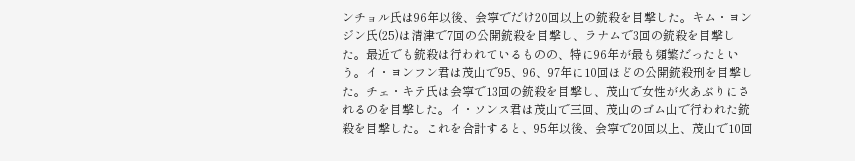ンチョル氏は96年以後、会寧でだけ20回以上の銃殺を目撃した。キム・ヨンジン氏(25)は清津で7回の公開銃殺を目撃し、ラナムで3回の銃殺を目撃した。最近でも銃殺は行われているものの、特に96年が最も頻繁だったという。イ・ヨンフン君は茂山で95、96、97年に10回ほどの公開銃殺刑を目撃した。チェ・キテ氏は会寧で13回の銃殺を目撃し、茂山で女性が火あぶりにされるのを目撃した。イ・ソンス君は茂山で三回、茂山のゴム山で行われた銃殺を目撃した。これを合計すると、95年以後、会寧で20回以上、茂山で10回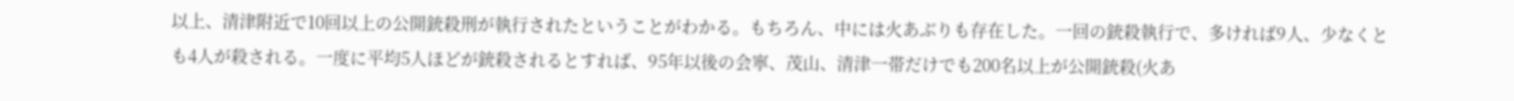以上、清津附近で10回以上の公開銃殺刑が執行されたということがわかる。もちろん、中には火あぶりも存在した。一回の銃殺執行で、多ければ9人、少なくとも4人が殺される。一度に平均5人ほどが銃殺されるとすれば、95年以後の会寧、茂山、清津一帯だけでも200名以上が公開銃殺(火あ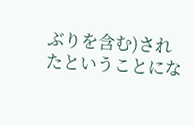ぶりを含む)されたということにな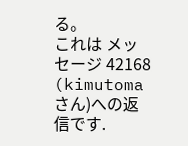る。
これは メッセージ 42168 (kimutoma さん)への返信です.